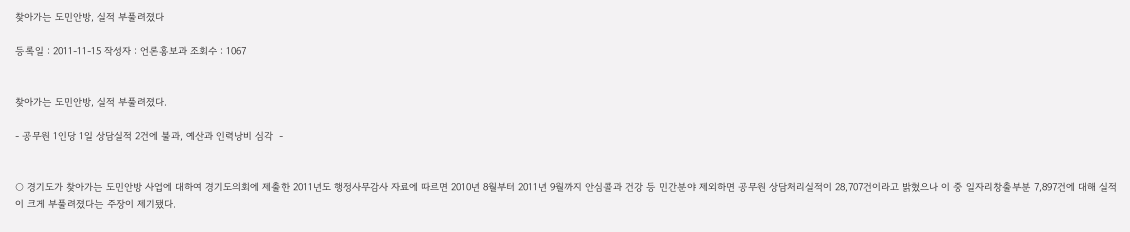찾아가는 도민안방, 실적 부풀려졌다

등록일 : 2011-11-15 작성자 : 언론홍보과 조회수 : 1067


찾아가는 도민안방, 실적 부풀려졌다.

- 공무원 1인당 1일 상담실적 2건에 불과, 예산과 인력낭비 심각  -


○ 경기도가 찾아가는 도민안방 사업에 대하여 경기도의회에 제출한 2011년도 행정사무감사 자료에 따르면 2010년 8월부터 2011년 9월까지 안심콜과 건강 등 민간분야 제외하면 공무원 상담처리실적이 28,707건이라고 밝혔으나 이 중 일자리창출부분 7,897건에 대해 실적이 크게 부풀려졌다는 주장이 제기됐다.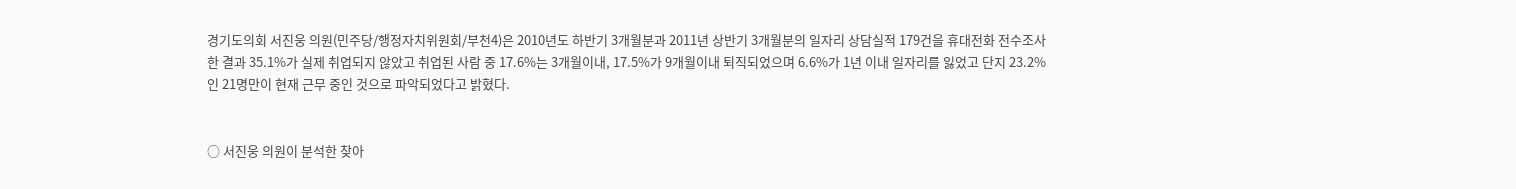경기도의회 서진웅 의원(민주당/행정자치위원회/부천4)은 2010년도 하반기 3개월분과 2011년 상반기 3개월분의 일자리 상담실적 179건을 휴대전화 전수조사한 결과 35.1%가 실제 취업되지 않았고 취업된 사람 중 17.6%는 3개월이내, 17.5%가 9개월이내 퇴직되었으며 6.6%가 1년 이내 일자리를 잃었고 단지 23.2%인 21명만이 현재 근무 중인 것으로 파악되었다고 밝혔다.


○ 서진웅 의원이 분석한 찾아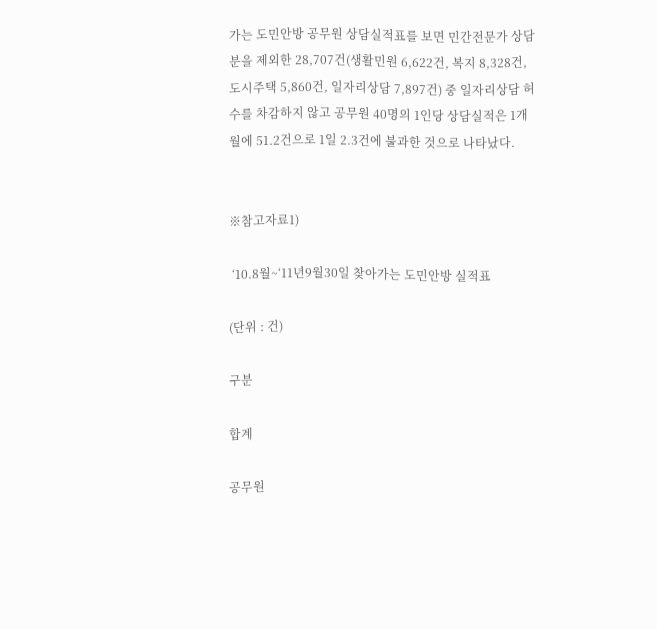가는 도민안방 공무원 상담실적표를 보면 민간전문가 상담분을 제외한 28,707건(생활민원 6,622건, 복지 8,328건, 도시주택 5,860건, 일자리상담 7,897건) 중 일자리상담 허수를 차감하지 않고 공무원 40명의 1인당 상담실적은 1개월에 51.2건으로 1일 2.3건에 불과한 것으로 나타났다.


※참고자료1)

 ‘10.8월~‘11년9월30일 찾아가는 도민안방 실적표

(단위 : 건)

구분

합계

공무원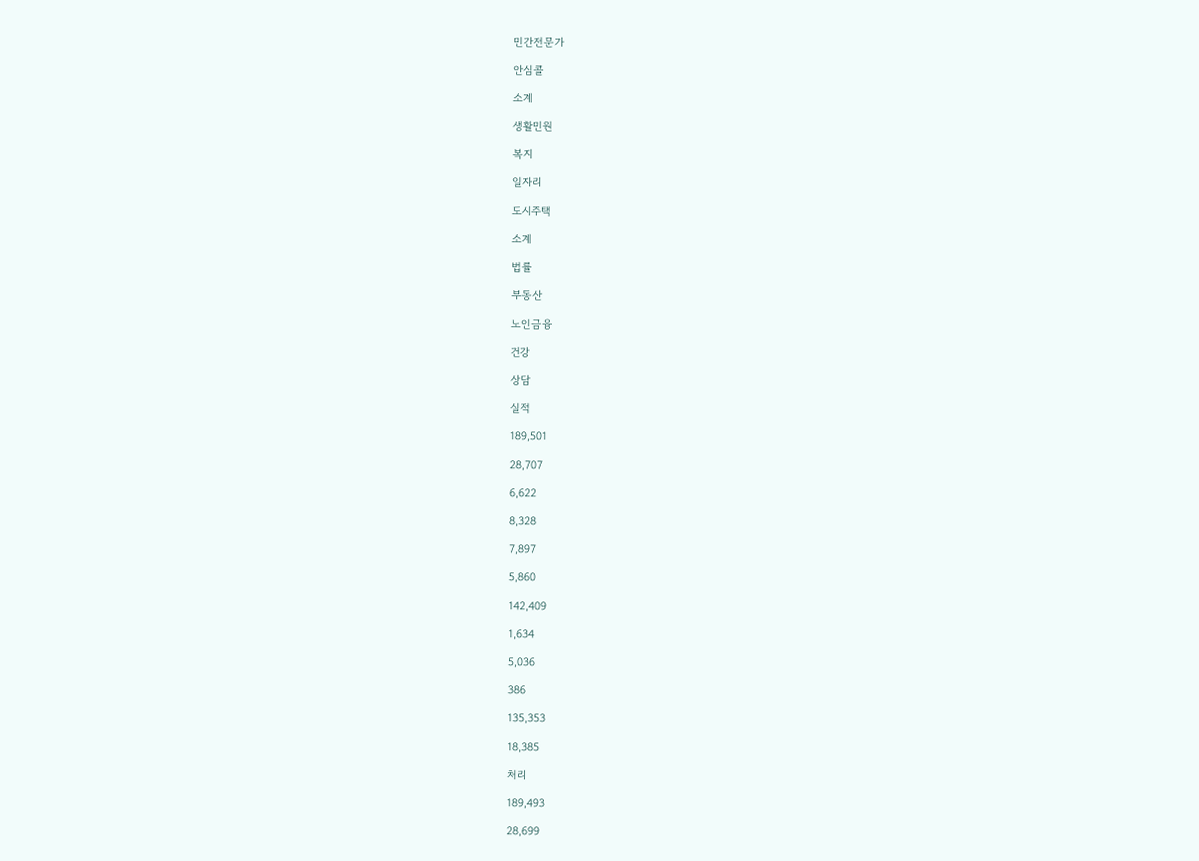민간전문가

안심콜

소계

생활민원

복지

일자리

도시주택

소계

법률

부동산

노인금융

건강

상담

실적

189,501

28,707

6,622

8,328

7,897

5,860

142,409

1,634

5,036

386

135,353

18,385

처리

189,493

28,699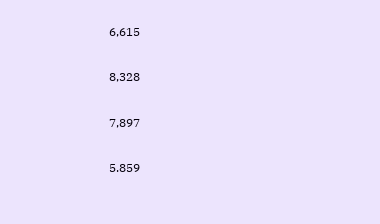6,615

8,328

7,897

5.859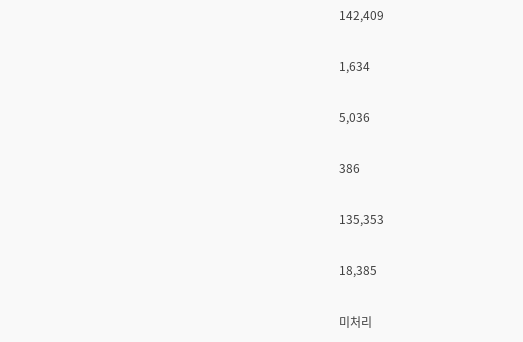142,409

1,634

5,036

386

135,353

18,385

미처리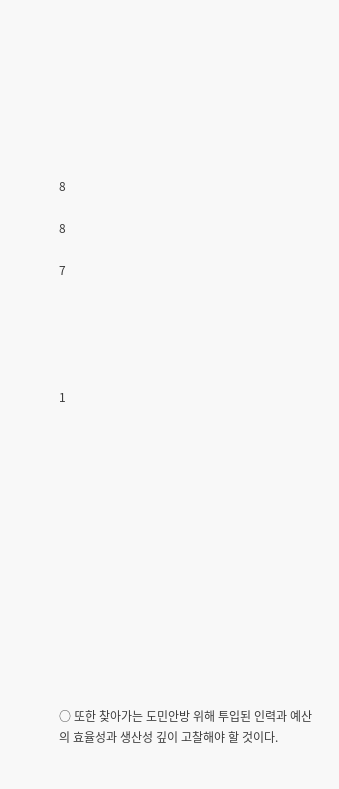8

8

7





1














○ 또한 찾아가는 도민안방 위해 투입된 인력과 예산의 효율성과 생산성 깊이 고찰해야 할 것이다.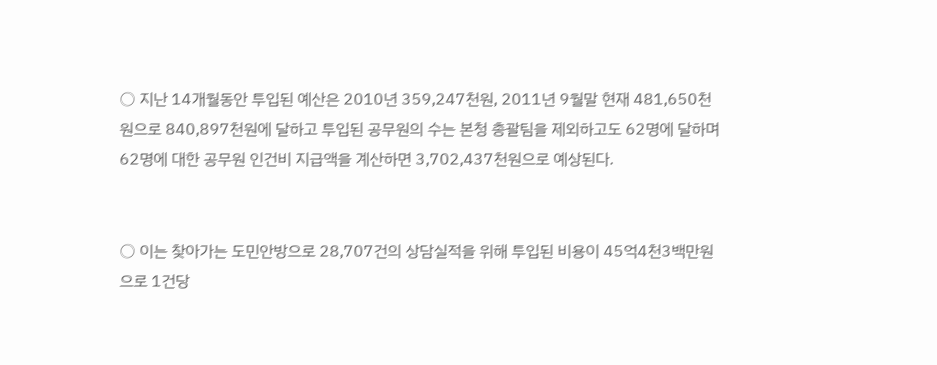○ 지난 14개월동안 투입된 예산은 2010년 359,247천원, 2011년 9월말 현재 481,650천원으로 840,897천원에 달하고 투입된 공무원의 수는 본청 총괄팀을 제외하고도 62명에 달하며 62명에 대한 공무원 인건비 지급액을 계산하면 3,702,437천원으로 예상된다.


○ 이는 찾아가는 도민안방으로 28,707건의 상담실적을 위해 투입된 비용이 45억4천3백만원으로 1건당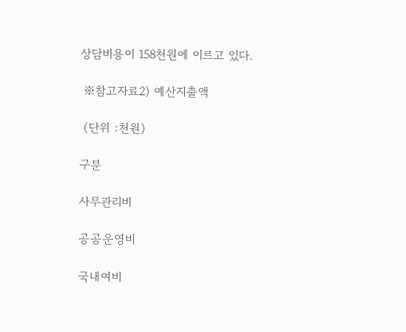상담비용이 158천원에 이르고 있다.

 ※참고자료2) 예산지출액

 (단위 :천원)

구분

사무관리비

공공운영비

국내여비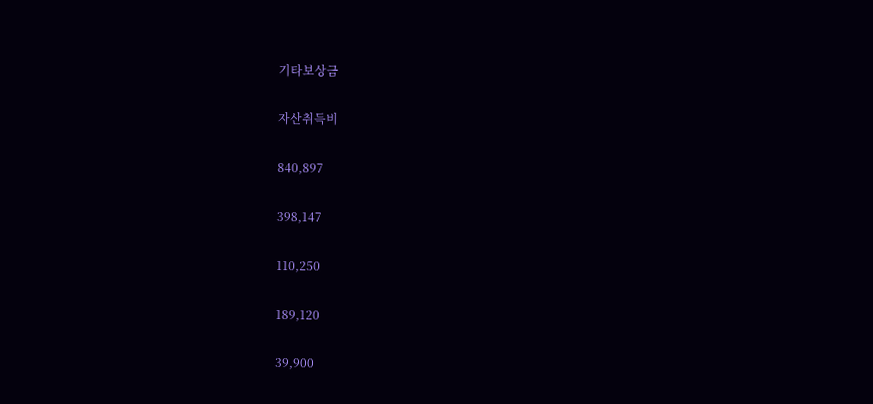기타보상금

자산취득비

840,897

398,147

110,250

189,120

39,900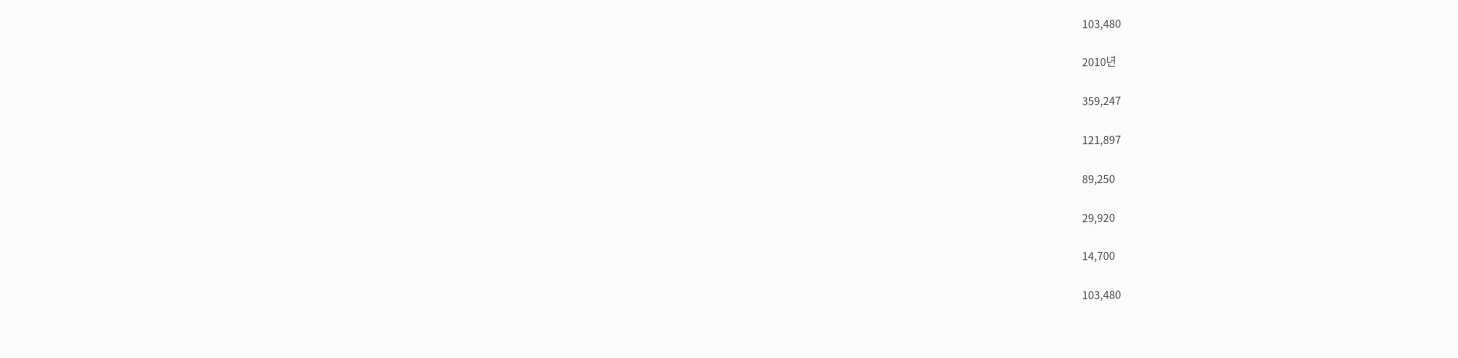103,480

2010년

359,247

121,897

89,250

29,920

14,700

103,480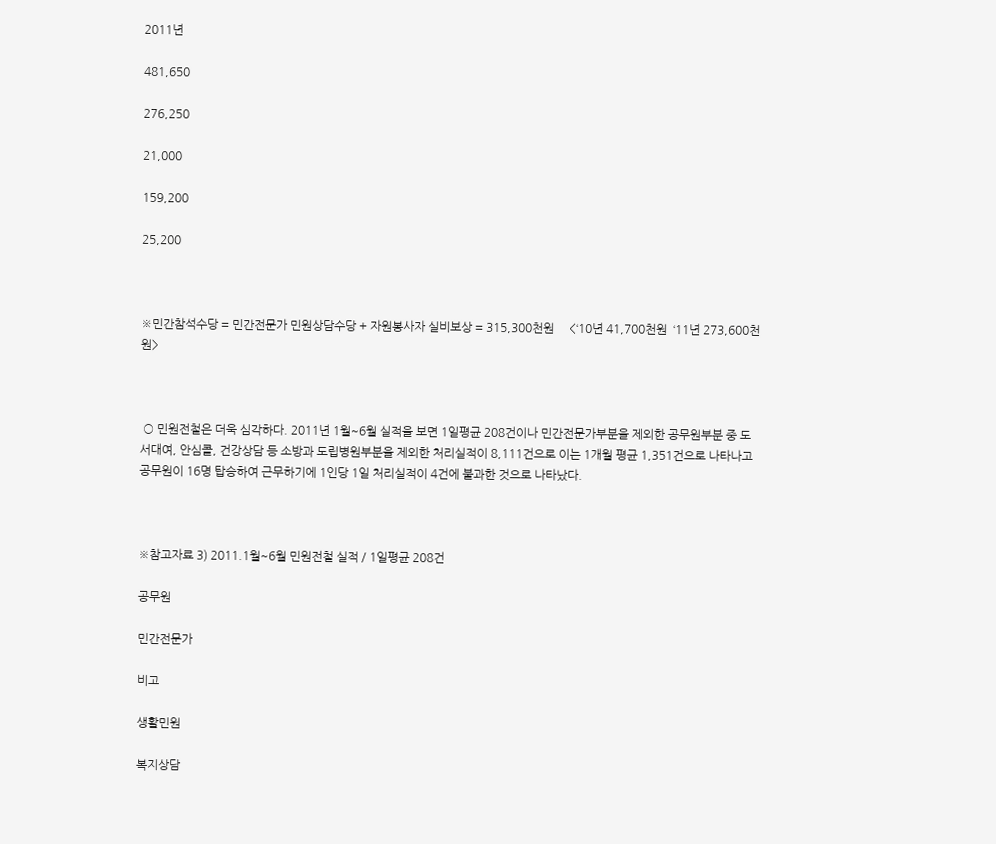2011년

481,650

276,250

21,000

159,200

25,200



※민간참석수당 = 민간전문가 민원상담수당 + 자원봉사자 실비보상 = 315,300천원     <‘10년 41,700천원  ‘11년 273,600천원>



 ○ 민원전철은 더욱 심각하다. 2011년 1월~6월 실적을 보면 1일평균 208건이나 민간전문가부분을 제외한 공무원부분 중 도서대여, 안심콜, 건강상담 등 소방과 도립병원부분을 제외한 처리실적이 8,111건으로 이는 1개월 평균 1,351건으로 나타나고 공무원이 16명 탑승하여 근무하기에 1인당 1일 처리실적이 4건에 불과한 것으로 나타났다.



※참고자료 3) 2011.1월~6월 민원전철 실적 / 1일평균 208건

공무원

민간전문가

비고

생활민원

복지상담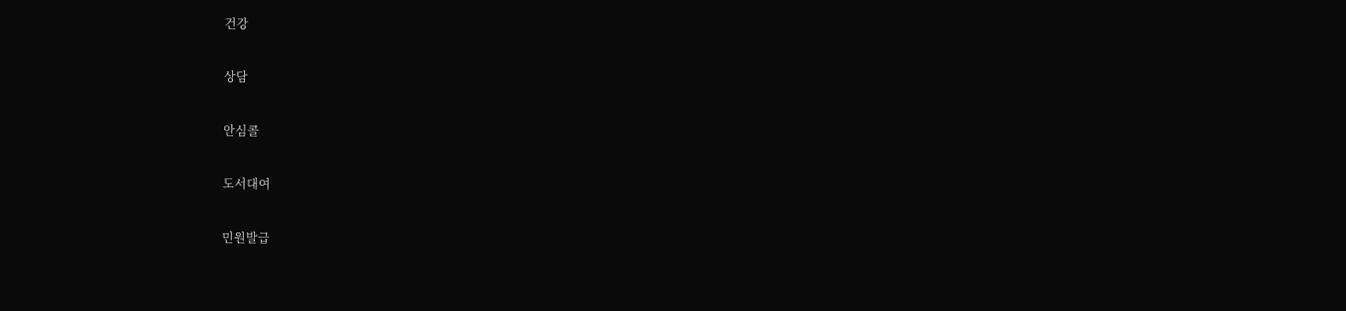건강

상담

안심콜

도서대여

민원발급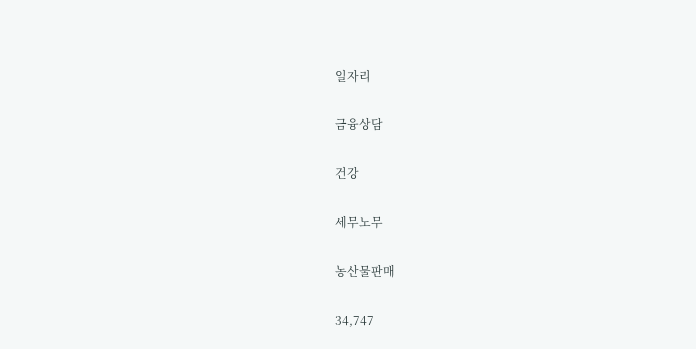일자리

금융상담

건강

세무노무

농산물판매

34,747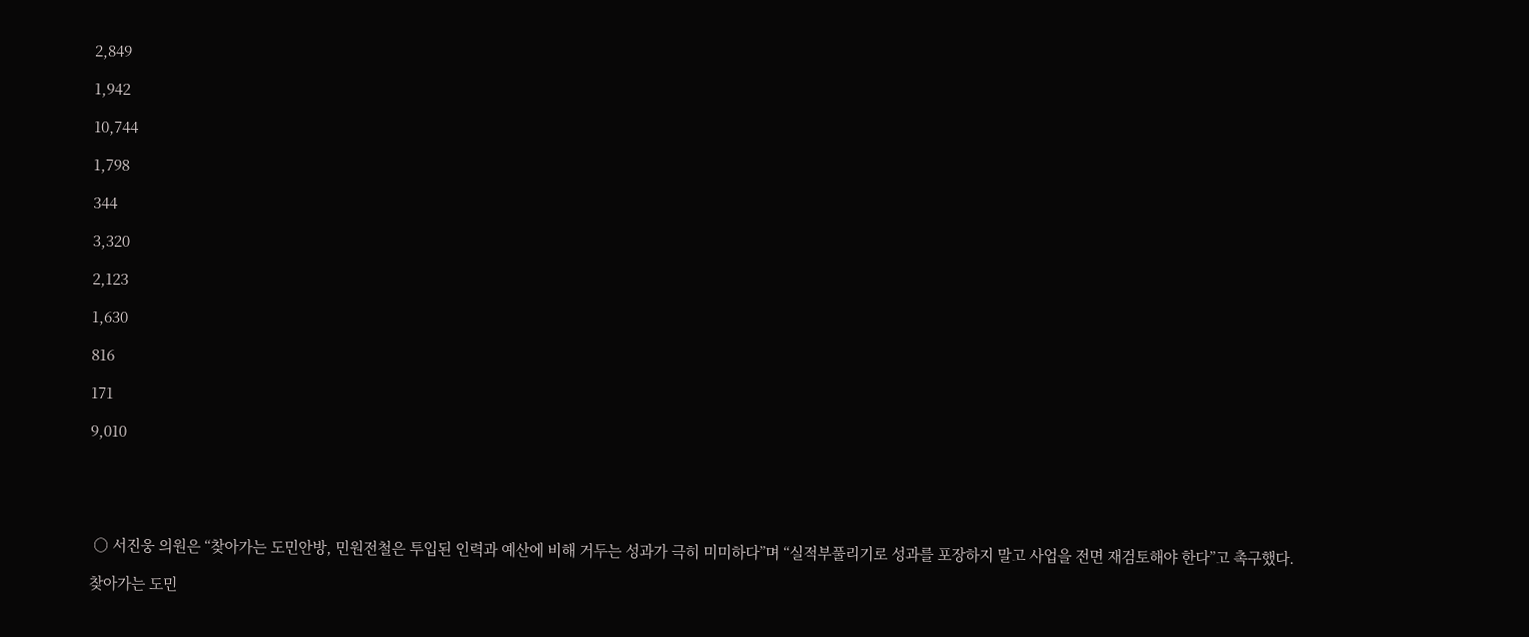2,849

1,942

10,744

1,798

344

3,320

2,123

1,630

816

171

9,010





 ○ 서진웅 의원은 “찾아가는 도민안방, 민원전철은 투입된 인력과 예산에 비해 거두는 성과가 극히 미미하다”며 “실적부풀리기로 성과를 포장하지 말고 사업을 전면 재검토해야 한다”고 촉구했다.

찾아가는 도민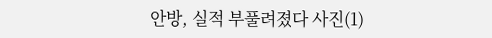안방, 실적 부풀려졌다 사진(1)